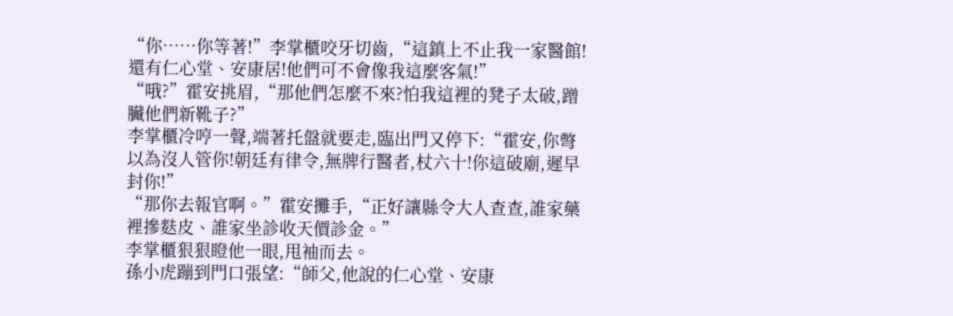“你……你等著!”李掌櫃咬牙切齒,“這鎮上不止我一家醫館!還有仁心堂、安康居!他們可不會像我這麼客氣!”
“哦?”霍安挑眉,“那他們怎麼不來?怕我這裡的凳子太破,蹭臟他們新靴子?”
李掌櫃冷哼一聲,端著托盤就要走,臨出門又停下:“霍安,你彆以為沒人管你!朝廷有律令,無牌行醫者,杖六十!你這破廟,遲早封你!”
“那你去報官啊。”霍安攤手,“正好讓縣令大人查查,誰家藥裡摻麩皮、誰家坐診收天價診金。”
李掌櫃狠狠瞪他一眼,甩袖而去。
孫小虎蹦到門口張望:“師父,他說的仁心堂、安康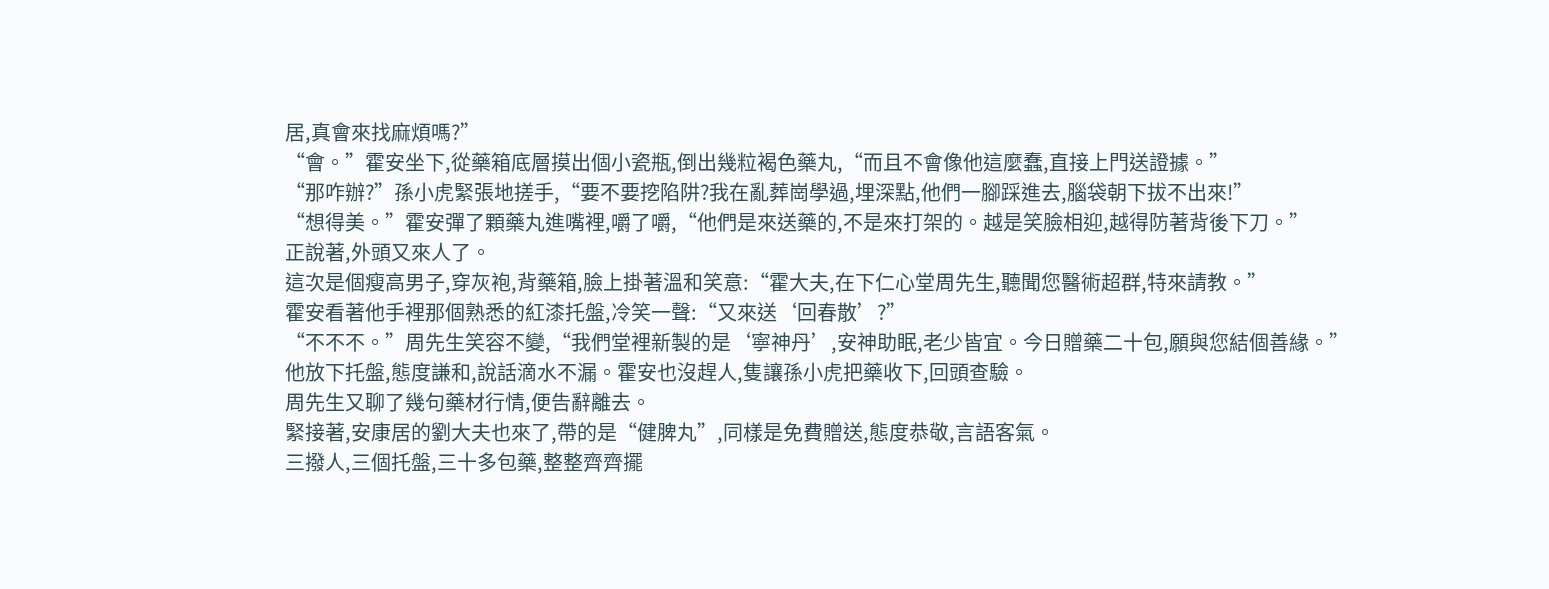居,真會來找麻煩嗎?”
“會。”霍安坐下,從藥箱底層摸出個小瓷瓶,倒出幾粒褐色藥丸,“而且不會像他這麼蠢,直接上門送證據。”
“那咋辦?”孫小虎緊張地搓手,“要不要挖陷阱?我在亂葬崗學過,埋深點,他們一腳踩進去,腦袋朝下拔不出來!”
“想得美。”霍安彈了顆藥丸進嘴裡,嚼了嚼,“他們是來送藥的,不是來打架的。越是笑臉相迎,越得防著背後下刀。”
正說著,外頭又來人了。
這次是個瘦高男子,穿灰袍,背藥箱,臉上掛著溫和笑意:“霍大夫,在下仁心堂周先生,聽聞您醫術超群,特來請教。”
霍安看著他手裡那個熟悉的紅漆托盤,冷笑一聲:“又來送‘回春散’?”
“不不不。”周先生笑容不變,“我們堂裡新製的是‘寧神丹’,安神助眠,老少皆宜。今日贈藥二十包,願與您結個善緣。”
他放下托盤,態度謙和,說話滴水不漏。霍安也沒趕人,隻讓孫小虎把藥收下,回頭查驗。
周先生又聊了幾句藥材行情,便告辭離去。
緊接著,安康居的劉大夫也來了,帶的是“健脾丸”,同樣是免費贈送,態度恭敬,言語客氣。
三撥人,三個托盤,三十多包藥,整整齊齊擺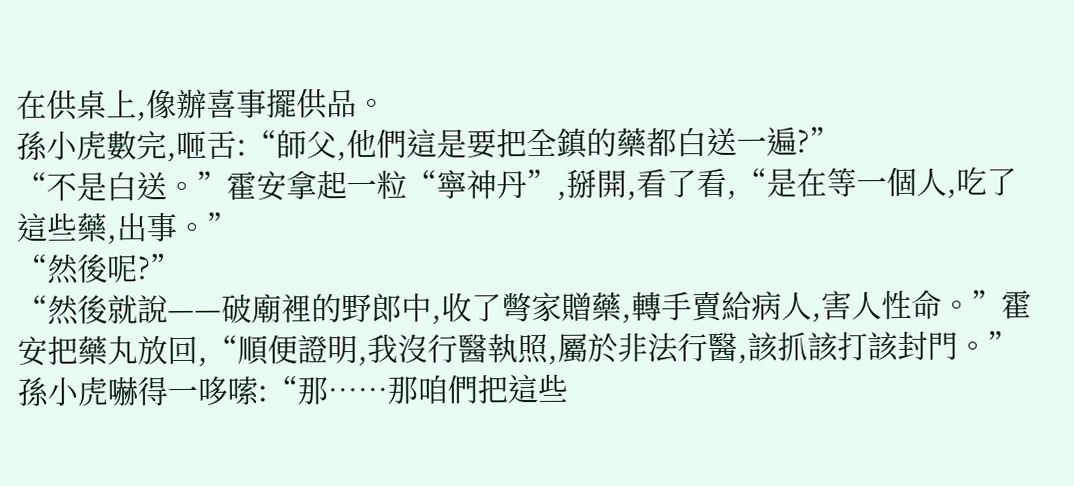在供桌上,像辦喜事擺供品。
孫小虎數完,咂舌:“師父,他們這是要把全鎮的藥都白送一遍?”
“不是白送。”霍安拿起一粒“寧神丹”,掰開,看了看,“是在等一個人,吃了這些藥,出事。”
“然後呢?”
“然後就說——破廟裡的野郎中,收了彆家贈藥,轉手賣給病人,害人性命。”霍安把藥丸放回,“順便證明,我沒行醫執照,屬於非法行醫,該抓該打該封門。”
孫小虎嚇得一哆嗦:“那……那咱們把這些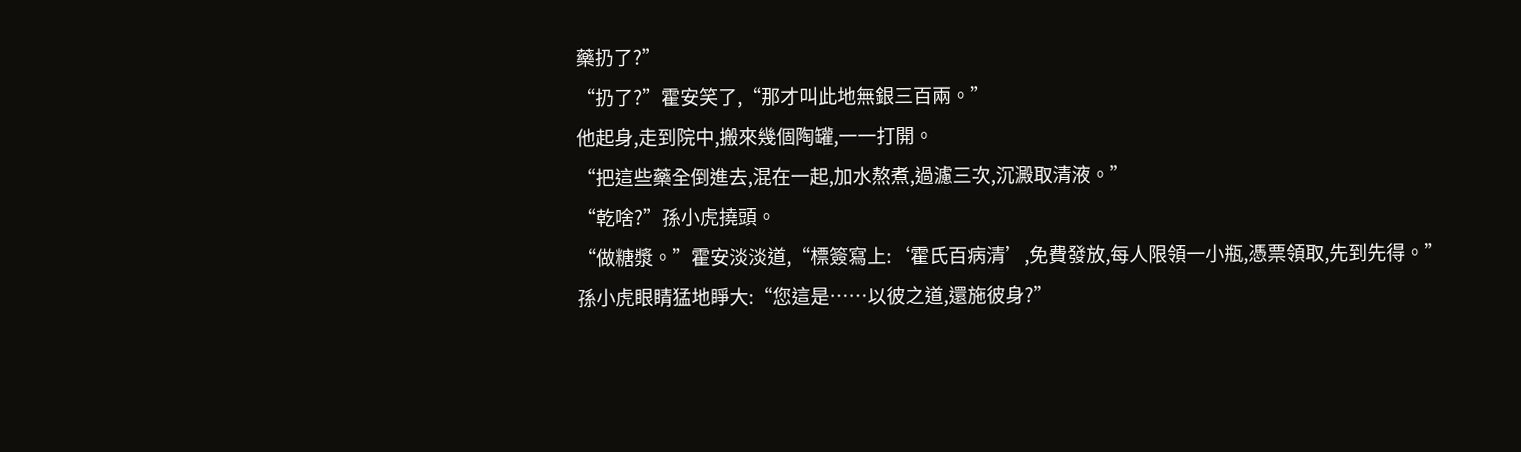藥扔了?”
“扔了?”霍安笑了,“那才叫此地無銀三百兩。”
他起身,走到院中,搬來幾個陶罐,一一打開。
“把這些藥全倒進去,混在一起,加水熬煮,過濾三次,沉澱取清液。”
“乾啥?”孫小虎撓頭。
“做糖漿。”霍安淡淡道,“標簽寫上:‘霍氏百病清’,免費發放,每人限領一小瓶,憑票領取,先到先得。”
孫小虎眼睛猛地睜大:“您這是……以彼之道,還施彼身?”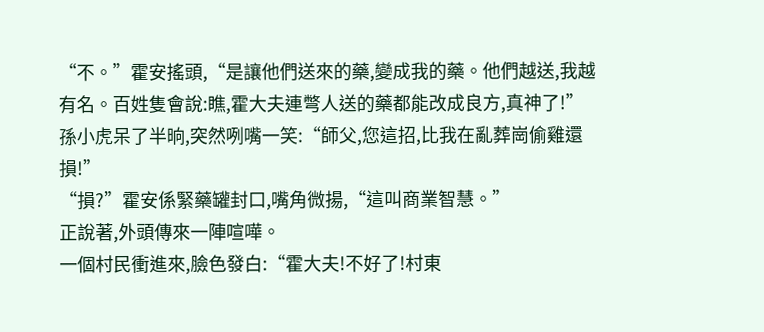“不。”霍安搖頭,“是讓他們送來的藥,變成我的藥。他們越送,我越有名。百姓隻會說:瞧,霍大夫連彆人送的藥都能改成良方,真神了!”
孫小虎呆了半晌,突然咧嘴一笑:“師父,您這招,比我在亂葬崗偷雞還損!”
“損?”霍安係緊藥罐封口,嘴角微揚,“這叫商業智慧。”
正說著,外頭傳來一陣喧嘩。
一個村民衝進來,臉色發白:“霍大夫!不好了!村東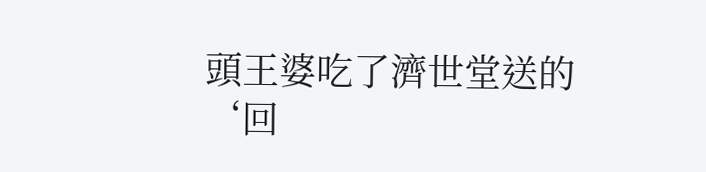頭王婆吃了濟世堂送的‘回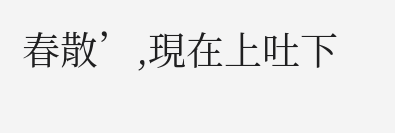春散’,現在上吐下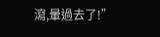瀉,暈過去了!”